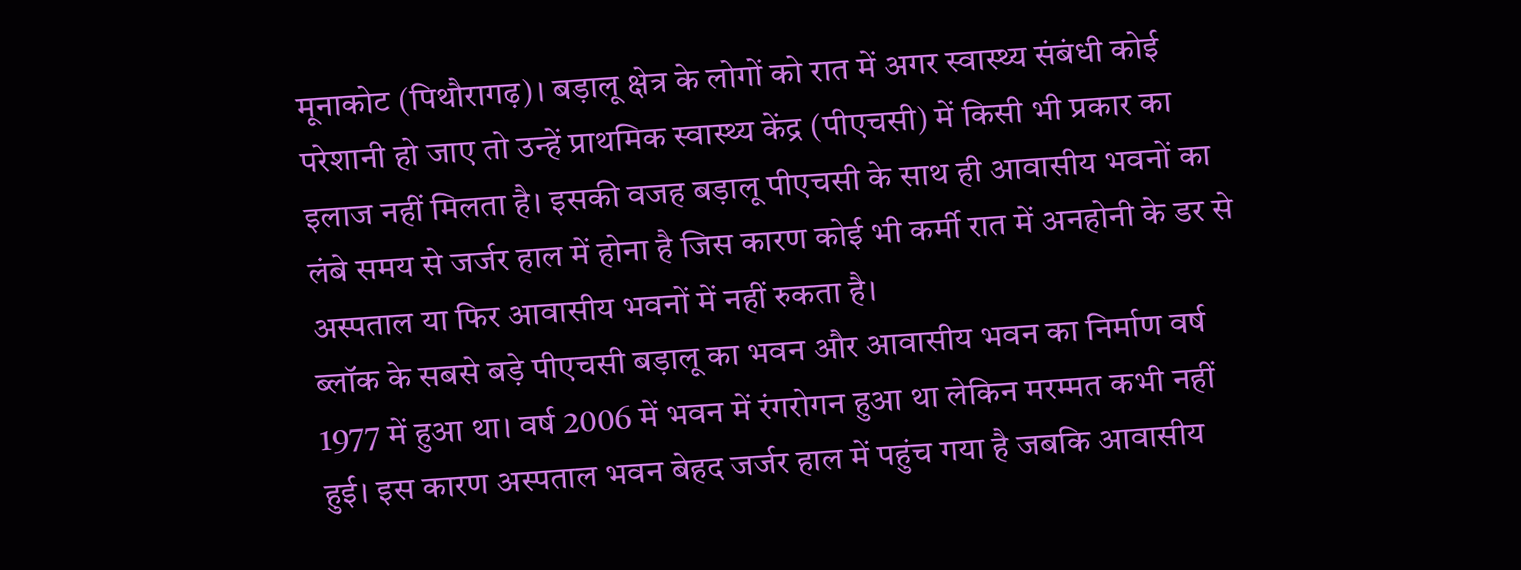मूनाकोट (पिथौरागढ़)। बड़ालू क्षेत्र के लोगों को रात में अगर स्वास्थ्य संबंधी कोई परेशानी हो जाए तो उन्हें प्राथमिक स्वास्थ्य केंद्र (पीएचसी) में किसी भी प्रकार का इलाज नहीं मिलता है। इसकी वजह बड़ालू पीएचसी के साथ ही आवासीय भवनों का लंबे समय से जर्जर हाल में होना है जिस कारण कोई भी कर्मी रात में अनहोनी के डर से अस्पताल या फिर आवासीय भवनों में नहीं रुकता है।
ब्लॉक के सबसे बड़े पीएचसी बड़ालू का भवन और आवासीय भवन का निर्माण वर्ष 1977 में हुआ था। वर्ष 2006 में भवन में रंगरोगन हुआ था लेकिन मरम्मत कभी नहीं हुई। इस कारण अस्पताल भवन बेहद जर्जर हाल में पहुंच गया है जबकि आवासीय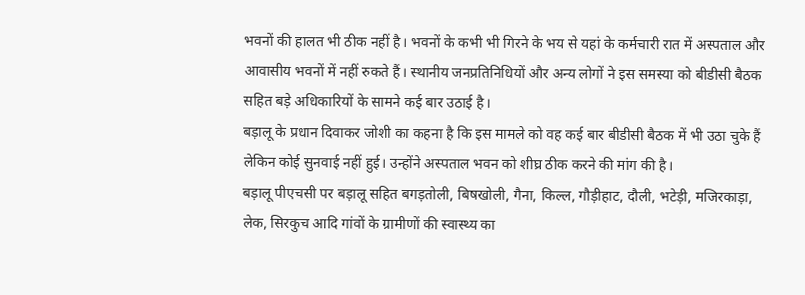भवनों की हालत भी ठीक नहीं है। भवनों के कभी भी गिरने के भय से यहां के कर्मचारी रात में अस्पताल और आवासीय भवनों में नहीं रुकते हैं। स्थानीय जनप्रतिनिधियों और अन्य लोगों ने इस समस्या को बीडीसी बैठक सहित बड़े अधिकारियों के सामने कई बार उठाई है।
बड़ालू के प्रधान दिवाकर जोशी का कहना है कि इस मामले को वह कई बार बीडीसी बैठक में भी उठा चुके हैं लेकिन कोई सुनवाई नहीं हुई। उन्होंने अस्पताल भवन को शीघ्र ठीक करने की मांग की है।
बड़ालू पीएचसी पर बड़ालू सहित बगड़तोली, बिषखोली, गैना, किल्ल, गौड़ीहाट, दौली, भटेड़ी, मजिरकाड़ा, लेक, सिरकुच आदि गांवों के ग्रामीणों की स्वास्थ्य का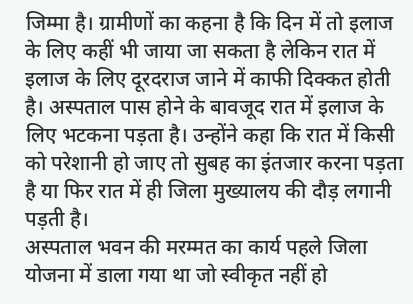जिम्मा है। ग्रामीणों का कहना है कि दिन में तो इलाज के लिए कहीं भी जाया जा सकता है लेकिन रात में इलाज के लिए दूरदराज जाने में काफी दिक्कत होती है। अस्पताल पास होने के बावजूद रात में इलाज के लिए भटकना पड़ता है। उन्होंने कहा कि रात में किसी को परेशानी हो जाए तो सुबह का इंतजार करना पड़ता है या फिर रात में ही जिला मुख्यालय की दौड़ लगानी पड़ती है।
अस्पताल भवन की मरम्मत का कार्य पहले जिला योजना में डाला गया था जो स्वीकृत नहीं हो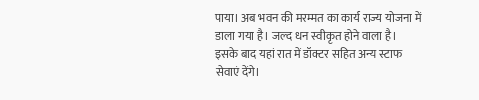पाया। अब भवन की मरम्मत का कार्य राज्य योजना में डाला गया है। जल्द धन स्वीकृत होने वाला है। इसके बाद यहां रात में डॉक्टर सहित अन्य स्टाफ सेवाएं देंगे।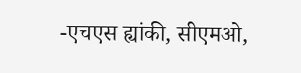-एचएस ह्यांकी, सीएमओ,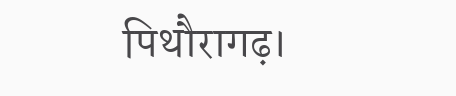पिथौरागढ़।